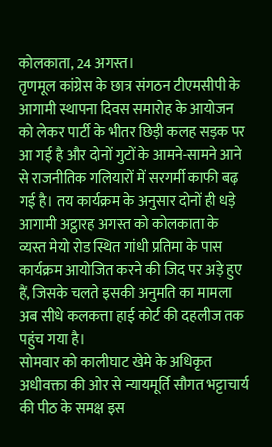कोलकाता, 24 अगस्त।
तृणमूल कांग्रेस के छात्र संगठन टीएमसीपी के आगामी स्थापना दिवस समारोह के आयोजन को लेकर पार्टी के भीतर छिड़ी कलह सड़क पर आ गई है और दोनों गुटों के आमने-सामने आने से राजनीतिक गलियारों में सरगर्मी काफी बढ़ गई है। तय कार्यक्रम के अनुसार दोनों ही धड़े आगामी अट्ठारह अगस्त को कोलकाता के व्यस्त मेयो रोड स्थित गांधी प्रतिमा के पास कार्यक्रम आयोजित करने की जिद पर अड़े हुए हैं, जिसके चलते इसकी अनुमति का मामला अब सीधे कलकत्ता हाई कोर्ट की दहलीज तक पहुंच गया है।
सोमवार को कालीघाट खेमे के अधिकृत अधीवक्ता की ओर से न्यायमूर्ति सौगत भट्टाचार्य की पीठ के समक्ष इस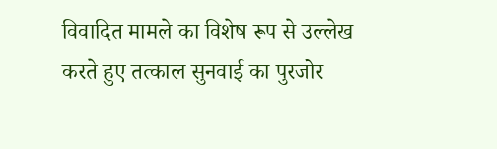विवादित मामले का विशेष रूप से उल्लेख करते हुए तत्काल सुनवाई का पुरजोर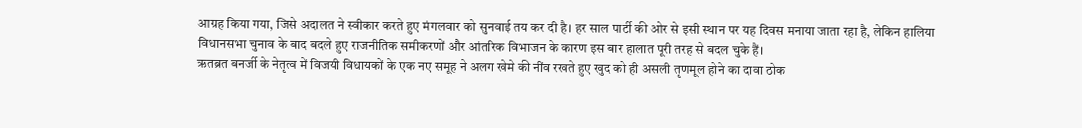आग्रह किया गया, जिसे अदालत ने स्वीकार करते हुए मंगलवार को सुनवाई तय कर दी है। हर साल पार्टी की ओर से इसी स्थान पर यह दिवस मनाया जाता रहा है, लेकिन हालिया विधानसभा चुनाव के बाद बदले हुए राजनीतिक समीकरणों और आंतरिक विभाजन के कारण इस बार हालात पूरी तरह से बदल चुके हैं।
ऋतब्रत बनर्जी के नेतृत्व में विजयी विधायकों के एक नए समूह ने अलग खेमे की नींव रखते हुए खुद को ही असली तृणमूल होने का दावा ठोक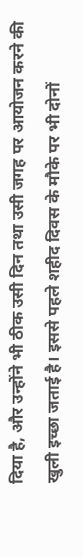दिया है, और उन्होंने भी ठीक उसी दिन तथा उसी जगह पर आयोजन करने की खुली इच्छा जताई है। इससे पहले शहीद दिवस के मौके पर भी दोनों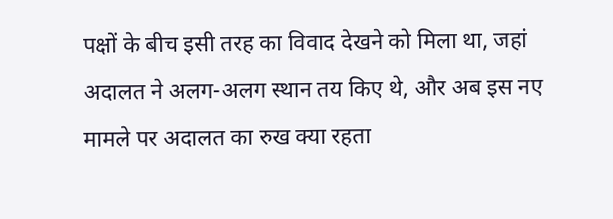पक्षों के बीच इसी तरह का विवाद देखने को मिला था, जहां अदालत ने अलग-अलग स्थान तय किए थे, और अब इस नए मामले पर अदालत का रुख क्या रहता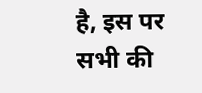है, इस पर सभी की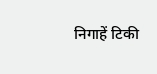निगाहें टिकी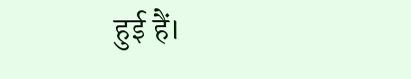हुई हैं।